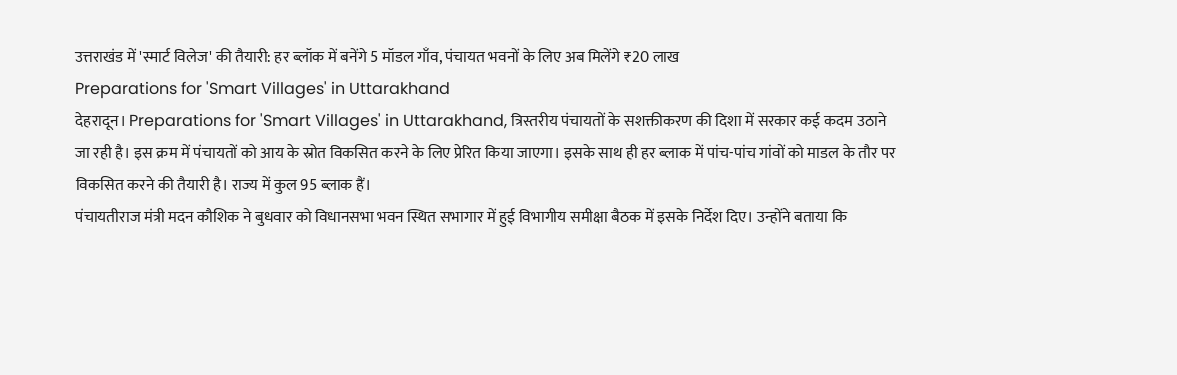उत्तराखंड में 'स्मार्ट विलेज' की तैयारी: हर ब्लॉक में बनेंगे 5 मॉडल गाँव, पंचायत भवनों के लिए अब मिलेंगे ₹20 लाख
Preparations for 'Smart Villages' in Uttarakhand
देहरादून। Preparations for 'Smart Villages' in Uttarakhand, त्रिस्तरीय पंचायतों के सशक्तीकरण की दिशा में सरकार कई कदम उठाने जा रही है। इस क्रम में पंचायतों को आय के स्रोत विकसित करने के लिए प्रेरित किया जाएगा। इसके साथ ही हर ब्लाक में पांच-पांच गांवों को माडल के तौर पर विकसित करने की तैयारी है। राज्य में कुल 95 ब्लाक हैं।
पंचायतीराज मंत्री मदन कौशिक ने बुधवार को विधानसभा भवन स्थित सभागार में हुई विभागीय समीक्षा बैठक में इसके निर्देश दिए। उन्होंने बताया कि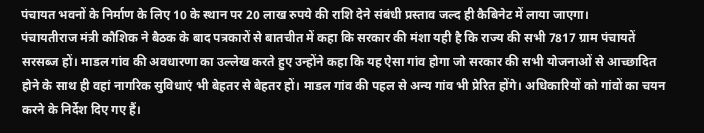पंचायत भवनों के निर्माण के लिए 10 के स्थान पर 20 लाख रुपये की राशि देने संबंधी प्रस्ताव जल्द ही कैबिनेट में लाया जाएगा।
पंचायतीराज मंत्री कौशिक ने बैठक के बाद पत्रकारों से बातचीत में कहा कि सरकार की मंशा यही है कि राज्य की सभी 7817 ग्राम पंचायतें सरसब्ज हों। माडल गांव की अवधारणा का उल्लेख करते हुए उन्होंने कहा कि यह ऐसा गांव होगा जो सरकार की सभी योजनाओं से आच्छादित होने के साथ ही वहां नागरिक सुविधाएं भी बेहतर से बेहतर हों। माडल गांव की पहल से अन्य गांव भी प्रेरित होंगे। अधिकारियों को गांवों का चयन करने के निर्देश दिए गए हैं।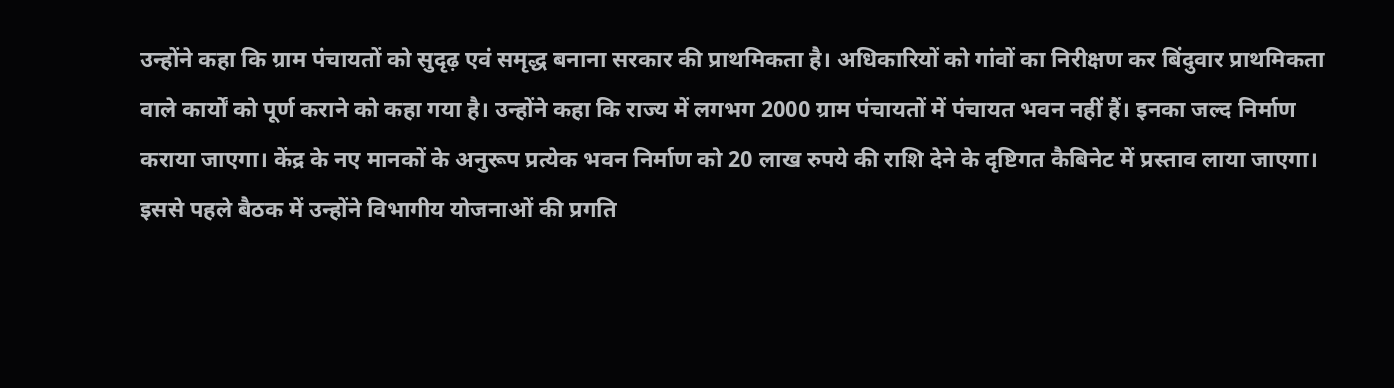उन्होंने कहा कि ग्राम पंचायतों को सुदृढ़ एवं समृद्ध बनाना सरकार की प्राथमिकता है। अधिकारियों को गांवों का निरीक्षण कर बिंदुवार प्राथमिकता वाले कार्यों को पूर्ण कराने को कहा गया है। उन्होंने कहा कि राज्य में लगभग 2000 ग्राम पंचायतों में पंचायत भवन नहीं हैं। इनका जल्द निर्माण कराया जाएगा। केंद्र के नए मानकों के अनुरूप प्रत्येक भवन निर्माण को 20 लाख रुपये की राशि देने के दृष्टिगत कैबिनेट में प्रस्ताव लाया जाएगा।
इससे पहले बैठक में उन्होंने विभागीय योजनाओं की प्रगति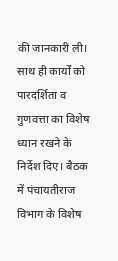की जानकारी ली। साथ ही कार्यों को पारदर्शिता व गुणवत्ता का विशेष ध्यान रखने के निर्देश दिए। बैठक में पंचायतीराज विभाग के विशेष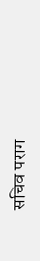सचिव पराग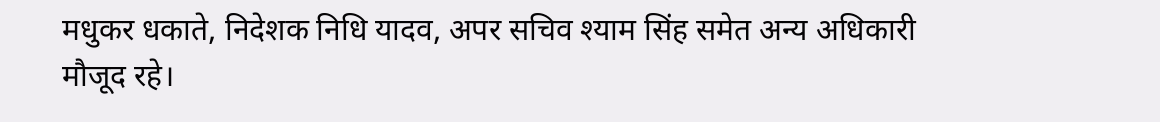मधुकर धकाते, निदेशक निधि यादव, अपर सचिव श्याम सिंह समेत अन्य अधिकारी मौजूद रहे।